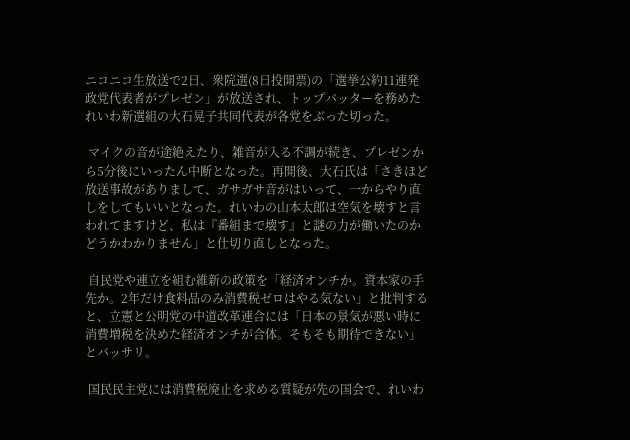ニコニコ生放送で2日、衆院選(8日投開票)の「選挙公約11連発 政党代表者がプレゼン」が放送され、トップバッターを務めたれいわ新選組の大石晃子共同代表が各党をぶった切った。

 マイクの音が途絶えたり、雑音が入る不調が続き、プレゼンから5分後にいったん中断となった。再開後、大石氏は「さきほど放送事故がありまして、ガサガサ音がはいって、一からやり直しをしてもいいとなった。れいわの山本太郎は空気を壊すと言われてますけど、私は『番組まで壊す』と謎の力が働いたのかどうかわかりません」と仕切り直しとなった。

 自民党や連立を組む維新の政策を「経済オンチか。資本家の手先か。2年だけ食料品のみ消費税ゼロはやる気ない」と批判すると、立憲と公明党の中道改革連合には「日本の景気が悪い時に消費増税を決めた経済オンチが合体。そもそも期待できない」とバッサリ。

 国民民主党には消費税廃止を求める質疑が先の国会で、れいわ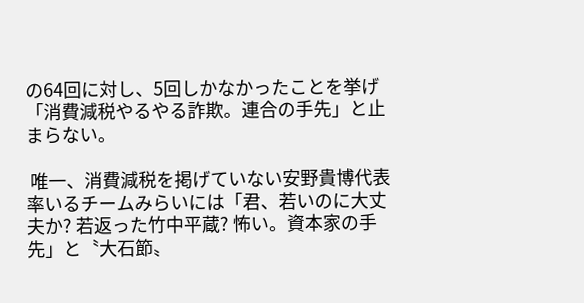の64回に対し、5回しかなかったことを挙げ「消費減税やるやる詐欺。連合の手先」と止まらない。

 唯一、消費減税を掲げていない安野貴博代表率いるチームみらいには「君、若いのに大丈夫か? 若返った竹中平蔵? 怖い。資本家の手先」と〝大石節〟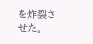を炸裂させた。